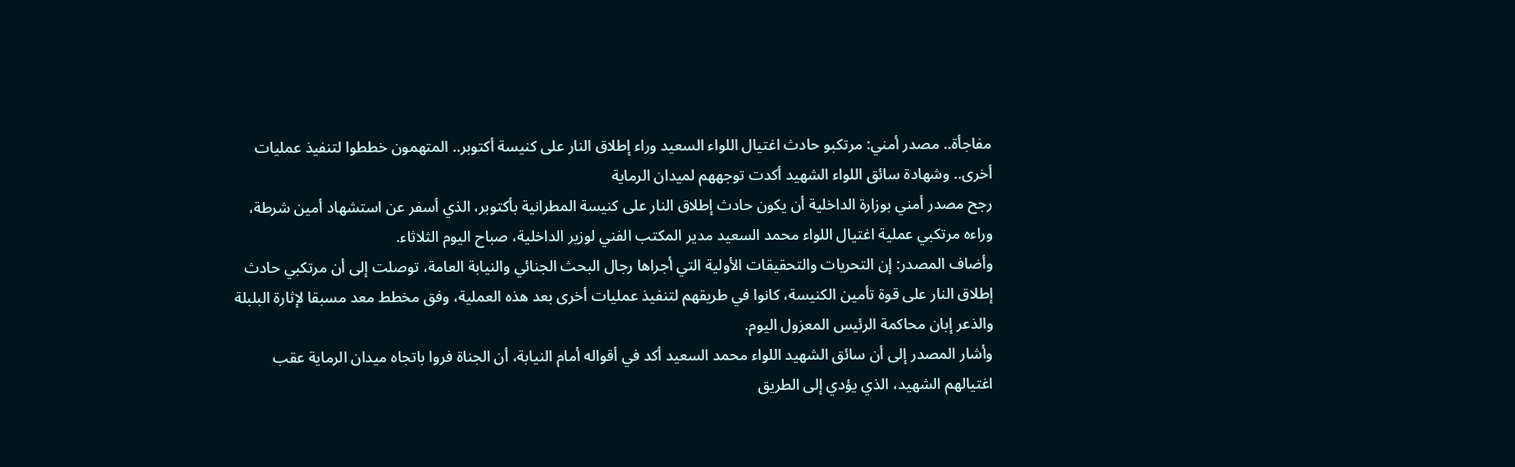مفاجأة.. مصدر أمني: مرتكبو حادث اغتيال اللواء السعيد وراء إطلاق النار على كنيسة أكتوبر.. المتهمون خططوا لتنفيذ عمليات أخرى.. وشهادة سائق اللواء الشهيد أكدت توجههم لميدان الرماية
رجح مصدر أمني بوزارة الداخلية أن يكون حادث إطلاق النار على كنيسة المطرانية بأكتوبر، الذي أسفر عن استشهاد أمين شرطة، وراءه مرتكبي عملية اغتيال اللواء محمد السعيد مدير المكتب الفني لوزير الداخلية، صباح اليوم الثلاثاء.
وأضاف المصدر: إن التحريات والتحقيقات الأولية التي أجراها رجال البحث الجنائي والنيابة العامة، توصلت إلى أن مرتكبي حادث إطلاق النار على قوة تأمين الكنيسة، كانوا في طريقهم لتنفيذ عمليات أخرى بعد هذه العملية، وفق مخطط معد مسبقا لإثارة البلبلة والذعر إبان محاكمة الرئيس المعزول اليوم.
وأشار المصدر إلى أن سائق الشهيد اللواء محمد السعيد أكد في أقواله أمام النيابة، أن الجناة فروا باتجاه ميدان الرماية عقب اغتيالهم الشهيد، الذي يؤدي إلى الطريق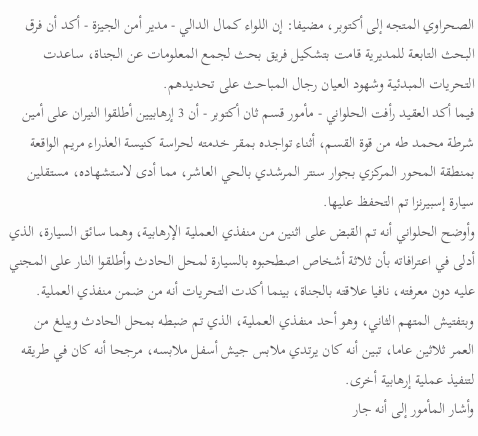الصحراوي المتجه إلى أكتوبر، مضيفا: إن اللواء كمال الدالي - مدير أمن الجيزة - أكد أن فرق البحث التابعة للمديرية قامت بتشكيل فريق بحث لجمع المعلومات عن الجناة، ساعدت التحريات المبدئية وشهود العيان رجال المباحث على تحديدهم.
فيما أكد العقيد رأفت الحلواني - مأمور قسم ثان أكتوبر - أن 3 إرهابيين أطلقوا النيران على أمين شرطة محمد طه من قوة القسم، أثناء تواجده بمقر خدمته لحراسة كنيسة العذراء مريم الواقعة بمنطقة المحور المركزي بجوار سنتر المرشدي بالحي العاشر، مما أدى لاستشهاده، مستقلين سيارة إسبيرنزا تم التحفظ عليها.
وأوضح الحلواني أنه تم القبض على اثنين من منفذي العملية الإرهابية، وهما سائق السيارة، الذي أدلى في اعترافاته بأن ثلاثة أشخاص اصطحبوه بالسيارة لمحل الحادث وأطلقوا النار على المجني عليه دون معرفته، نافيا علاقته بالجناة، بينما أكدت التحريات أنه من ضمن منفذي العملية.
وبتفتيش المتهم الثاني، وهو أحد منفذي العملية، الذي تم ضبطه بمحل الحادث ويبلغ من العمر ثلاثين عاما، تبين أنه كان يرتدي ملابس جيش أسفل ملابسه، مرجحا أنه كان في طريقه لتنفيذ عملية إرهابية أخرى.
وأشار المأمور إلى أنه جار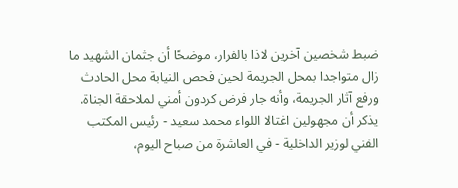ضبط شخصين آخرين لاذا بالفرار، موضحًا أن جثمان الشهيد ما زال متواجدا بمحل الجريمة لحين فحص النيابة محل الحادث ورفع آثار الجريمة، وأنه جار فرض كردون أمني لملاحقة الجناة.
يذكر أن مجهولين اغتالا اللواء محمد سعيد - رئيس المكتب الفني لوزير الداخلية - في العاشرة من صباح اليوم،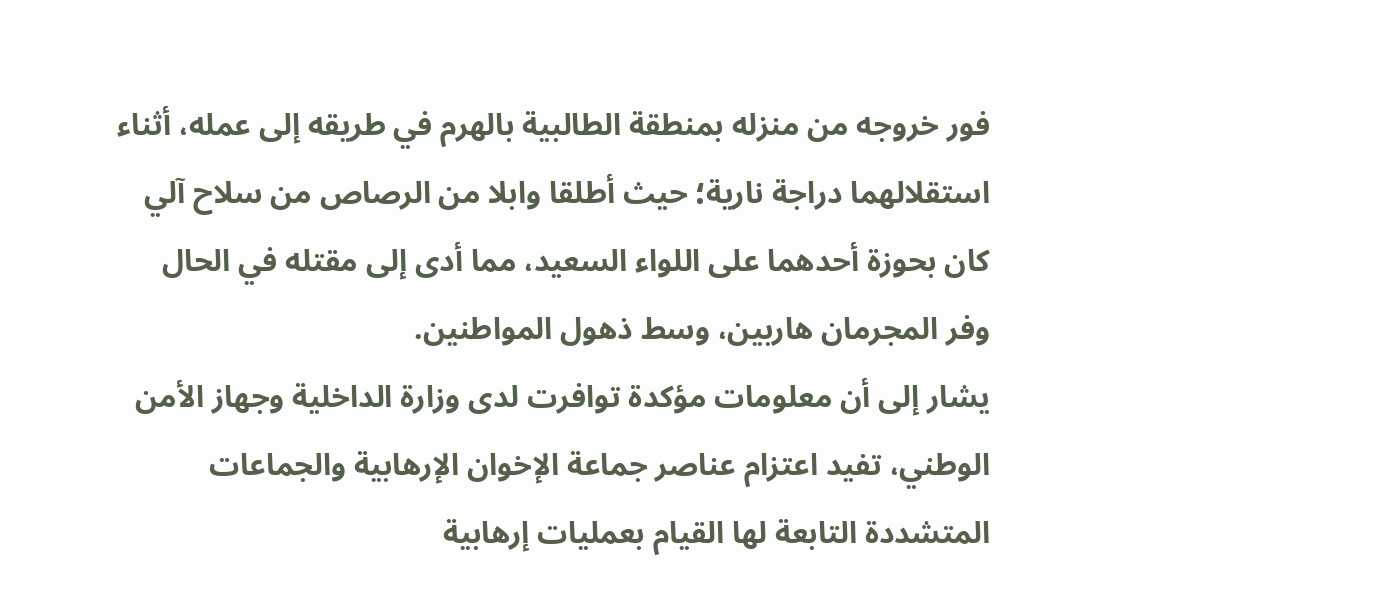فور خروجه من منزله بمنطقة الطالبية بالهرم في طريقه إلى عمله، أثناء استقلالهما دراجة نارية؛ حيث أطلقا وابلا من الرصاص من سلاح آلي كان بحوزة أحدهما على اللواء السعيد، مما أدى إلى مقتله في الحال وفر المجرمان هاربين، وسط ذهول المواطنين.
يشار إلى أن معلومات مؤكدة توافرت لدى وزارة الداخلية وجهاز الأمن الوطني، تفيد اعتزام عناصر جماعة الإخوان الإرهابية والجماعات المتشددة التابعة لها القيام بعمليات إرهابية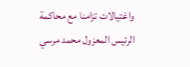واغتيالات تزامنا مع محاكمة الرئيس المعزول محمد مرسي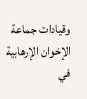وقيادات جماعة الإخوان الإرهابية في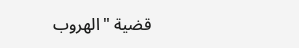قضية "الهروب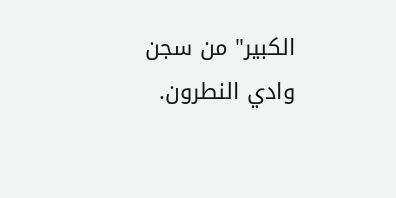الكبير" من سجن وادي النطرون.